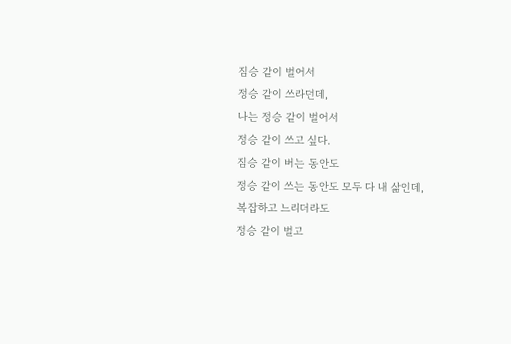짐승 같이 벌어서
정승 같이 쓰라던데,
나는 정승 같이 벌어서
정승 같이 쓰고 싶다.
짐승 같이 버는 동안도
정승 같이 쓰는 동안도 모두 다 내 삶인데,
복잡하고 느리더라도
정승 같이 벌고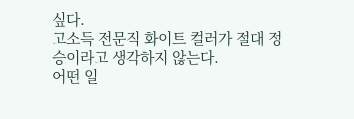싶다.
고소득 전문직 화이트 컬러가 절대 정승이라고 생각하지 않는다.
어떤 일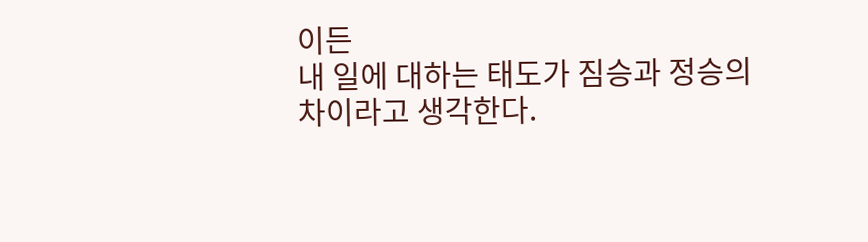이든
내 일에 대하는 태도가 짐승과 정승의 차이라고 생각한다.